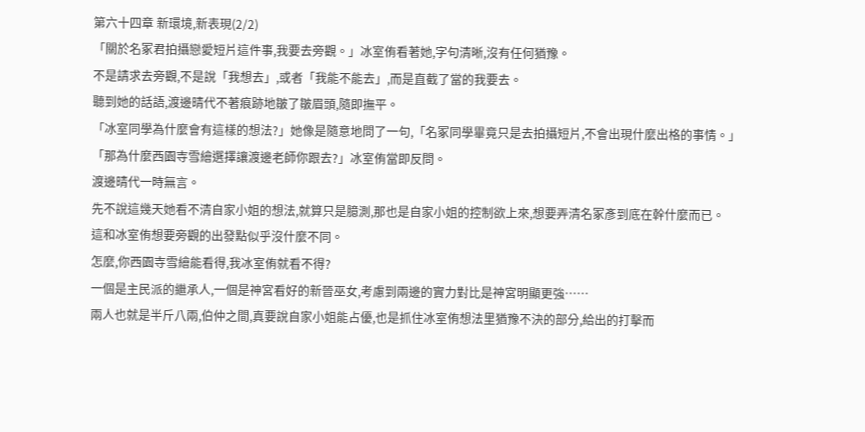第六十四章 新環境,新表現(2/2)
「關於名冢君拍攝戀愛短片這件事,我要去旁觀。」冰室侑看著她,字句清晰,沒有任何猶豫。
不是請求去旁觀,不是說「我想去」,或者「我能不能去」,而是直截了當的我要去。
聽到她的話語,渡邊晴代不著痕跡地皺了皺眉頭,隨即撫平。
「冰室同學為什麼會有這樣的想法?」她像是隨意地問了一句,「名冢同學畢竟只是去拍攝短片,不會出現什麼出格的事情。」
「那為什麼西園寺雪繪選擇讓渡邊老師你跟去?」冰室侑當即反問。
渡邊晴代一時無言。
先不說這幾天她看不清自家小姐的想法,就算只是臆測,那也是自家小姐的控制欲上來,想要弄清名冢彥到底在幹什麼而已。
這和冰室侑想要旁觀的出發點似乎沒什麼不同。
怎麼,你西園寺雪繪能看得,我冰室侑就看不得?
一個是主民派的繼承人,一個是神宮看好的新晉巫女,考慮到兩邊的實力對比是神宮明顯更強……
兩人也就是半斤八兩,伯仲之間,真要說自家小姐能占優,也是抓住冰室侑想法里猶豫不決的部分,給出的打擊而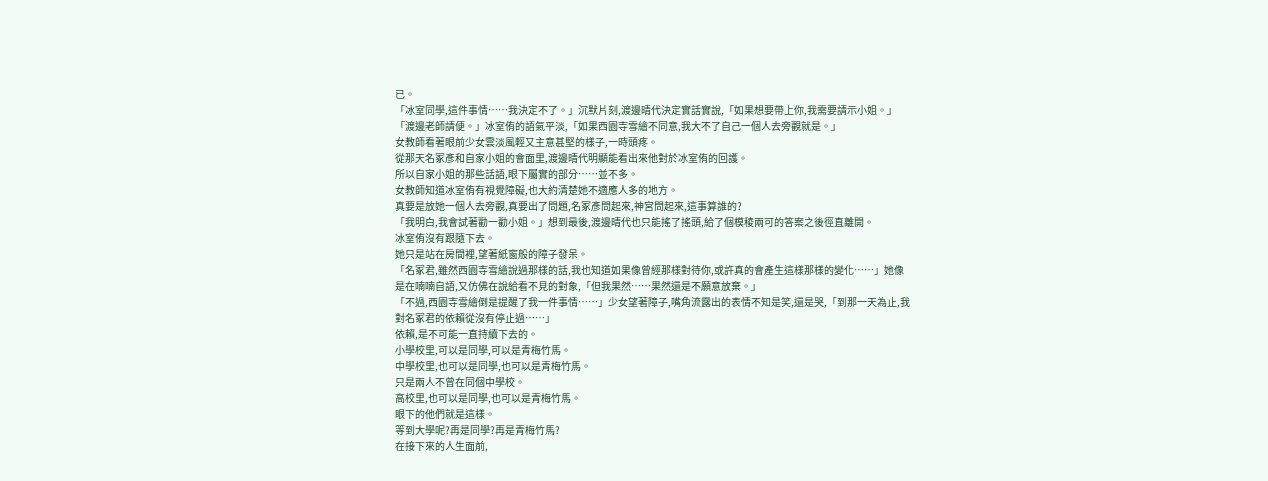已。
「冰室同學,這件事情……我決定不了。」沉默片刻,渡邊晴代決定實話實說,「如果想要帶上你,我需要請示小姐。」
「渡邊老師請便。」冰室侑的語氣平淡,「如果西園寺雪繪不同意,我大不了自己一個人去旁觀就是。」
女教師看著眼前少女雲淡風輕又主意甚堅的樣子,一時頭疼。
從那天名冢彥和自家小姐的會面里,渡邊晴代明顯能看出來他對於冰室侑的回護。
所以自家小姐的那些話語,眼下屬實的部分……並不多。
女教師知道冰室侑有視覺障礙,也大約清楚她不適應人多的地方。
真要是放她一個人去旁觀,真要出了問題,名冢彥問起來,神宮問起來,這事算誰的?
「我明白,我會試著勸一勸小姐。」想到最後,渡邊晴代也只能搖了搖頭,給了個模稜兩可的答案之後徑直離開。
冰室侑沒有跟隨下去。
她只是站在房間裡,望著紙窗般的障子發呆。
「名冢君,雖然西園寺雪繪說過那樣的話,我也知道如果像曾經那樣對待你,或許真的會產生這樣那樣的變化……」她像是在喃喃自語,又仿佛在說給看不見的對象,「但我果然……果然還是不願意放棄。」
「不過,西園寺雪繪倒是提醒了我一件事情……」少女望著障子,嘴角流露出的表情不知是笑,還是哭,「到那一天為止,我對名冢君的依賴從沒有停止過……」
依賴,是不可能一直持續下去的。
小學校里,可以是同學,可以是青梅竹馬。
中學校里,也可以是同學,也可以是青梅竹馬。
只是兩人不曾在同個中學校。
高校里,也可以是同學,也可以是青梅竹馬。
眼下的他們就是這樣。
等到大學呢?再是同學?再是青梅竹馬?
在接下來的人生面前,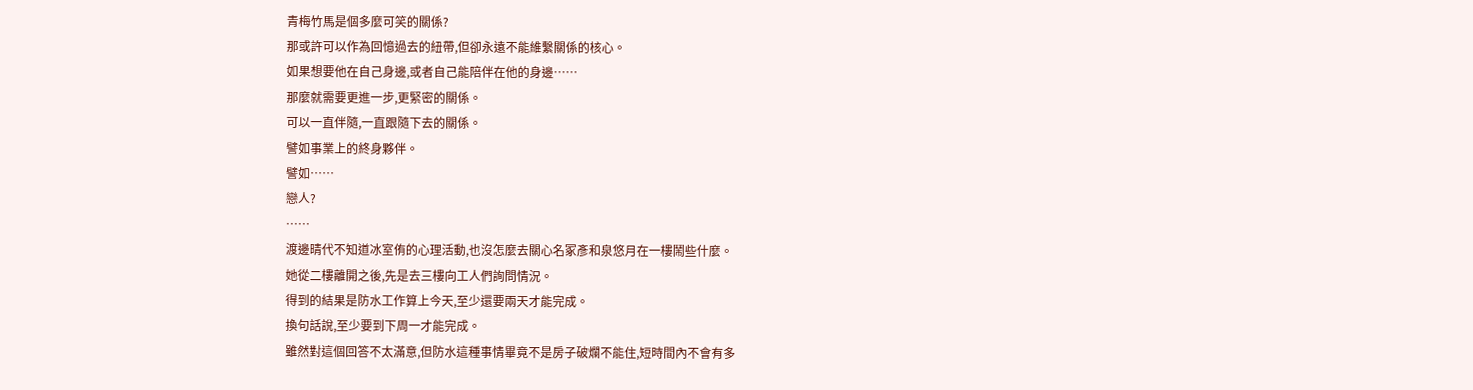青梅竹馬是個多麼可笑的關係?
那或許可以作為回憶過去的紐帶,但卻永遠不能維繫關係的核心。
如果想要他在自己身邊,或者自己能陪伴在他的身邊……
那麼就需要更進一步,更緊密的關係。
可以一直伴隨,一直跟隨下去的關係。
譬如事業上的終身夥伴。
譬如……
戀人?
……
渡邊晴代不知道冰室侑的心理活動,也沒怎麼去關心名冢彥和泉悠月在一樓鬧些什麼。
她從二樓離開之後,先是去三樓向工人們詢問情況。
得到的結果是防水工作算上今天,至少還要兩天才能完成。
換句話說,至少要到下周一才能完成。
雖然對這個回答不太滿意,但防水這種事情畢竟不是房子破爛不能住,短時間內不會有多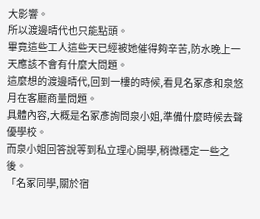大影響。
所以渡邊晴代也只能點頭。
畢竟這些工人這些天已經被她催得夠辛苦,防水晚上一天應該不會有什麼大問題。
這麼想的渡邊晴代,回到一樓的時候,看見名冢彥和泉悠月在客廳商量問題。
具體內容,大概是名冢彥詢問泉小姐,準備什麼時候去聲優學校。
而泉小姐回答說等到私立理心開學,稍微穩定一些之後。
「名冢同學,關於宿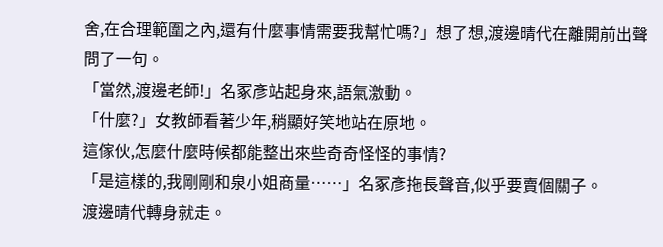舍,在合理範圍之內,還有什麼事情需要我幫忙嗎?」想了想,渡邊晴代在離開前出聲問了一句。
「當然,渡邊老師!」名冢彥站起身來,語氣激動。
「什麼?」女教師看著少年,稍顯好笑地站在原地。
這傢伙,怎麼什麼時候都能整出來些奇奇怪怪的事情?
「是這樣的,我剛剛和泉小姐商量……」名冢彥拖長聲音,似乎要賣個關子。
渡邊晴代轉身就走。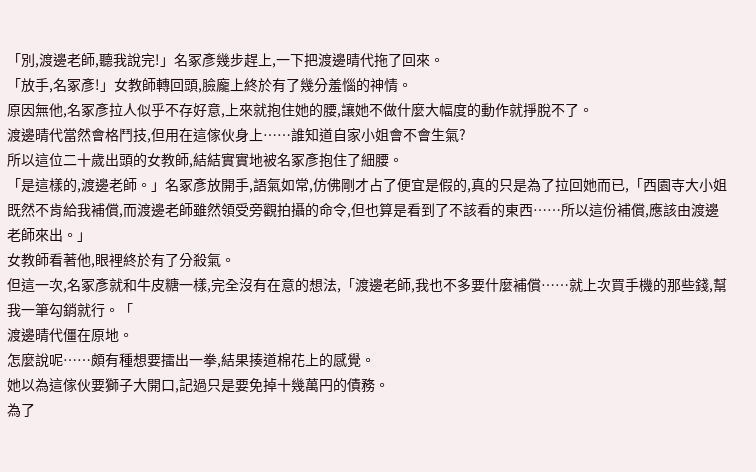「別,渡邊老師,聽我說完!」名冢彥幾步趕上,一下把渡邊晴代拖了回來。
「放手,名冢彥!」女教師轉回頭,臉龐上終於有了幾分羞惱的神情。
原因無他,名冢彥拉人似乎不存好意,上來就抱住她的腰,讓她不做什麼大幅度的動作就掙脫不了。
渡邊晴代當然會格鬥技,但用在這傢伙身上……誰知道自家小姐會不會生氣?
所以這位二十歲出頭的女教師,結結實實地被名冢彥抱住了細腰。
「是這樣的,渡邊老師。」名冢彥放開手,語氣如常,仿佛剛才占了便宜是假的,真的只是為了拉回她而已,「西園寺大小姐既然不肯給我補償,而渡邊老師雖然領受旁觀拍攝的命令,但也算是看到了不該看的東西……所以這份補償,應該由渡邊老師來出。」
女教師看著他,眼裡終於有了分殺氣。
但這一次,名冢彥就和牛皮糖一樣,完全沒有在意的想法,「渡邊老師,我也不多要什麼補償……就上次買手機的那些錢,幫我一筆勾銷就行。「
渡邊晴代僵在原地。
怎麼說呢……頗有種想要擂出一拳,結果揍道棉花上的感覺。
她以為這傢伙要獅子大開口,記過只是要免掉十幾萬円的債務。
為了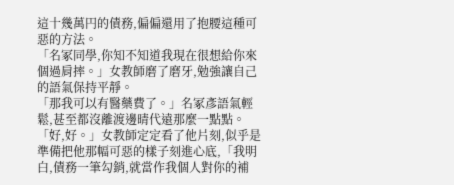這十幾萬円的債務,偏偏還用了抱腰這種可惡的方法。
「名冢同學,你知不知道我現在很想給你來個過肩摔。」女教師磨了磨牙,勉強讓自己的語氣保持平靜。
「那我可以有醫藥費了。」名冢彥語氣輕鬆,甚至都沒離渡邊晴代遠那麼一點點。
「好,好。」女教師定定看了他片刻,似乎是準備把他那幅可惡的樣子刻進心底,「我明白,債務一筆勾銷,就當作我個人對你的補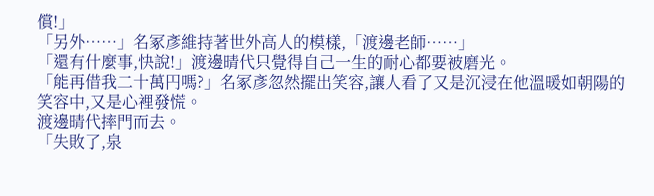償!」
「另外……」名冢彥維持著世外高人的模樣,「渡邊老師……」
「還有什麼事,快說!」渡邊晴代只覺得自己一生的耐心都要被磨光。
「能再借我二十萬円嗎?」名冢彥忽然擺出笑容,讓人看了又是沉浸在他溫暖如朝陽的笑容中,又是心裡發慌。
渡邊晴代摔門而去。
「失敗了,泉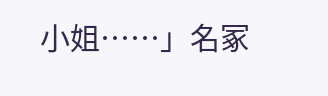小姐……」名冢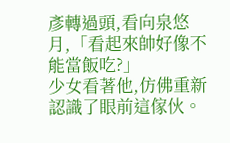彥轉過頭,看向泉悠月,「看起來帥好像不能當飯吃?」
少女看著他,仿佛重新認識了眼前這傢伙。